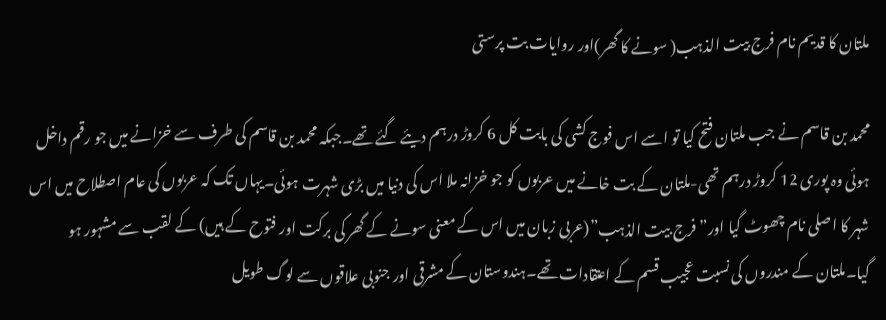ملتان کا قدیم نام فرج بیت الذہب( سونے کا گھر)اور روایات بت پرستی

محمد بن قاسم نے جب ملتان فتح کیا تو اسے اس فوج کشی کی بابت کل 6 کروڑ درہم دیئے گئے تھے۔جبکہ محمد بن قاسم کی طرف سے خزانے میں جو رقم داخل ہوئی وہ پوری 12 کروڑ درہم تھی-ملتان کے بت خانے میں عربوں کو جو خزانہ ملا اس کی دنیا میں بڑی شہرت ہوئی۔یہاں تک کہ عربوں کی عام اصطلاح میں اس شہر کا اصلی نام چھوٹ گیا اور”فرج بیت الذہب”(عربی زبان میں اس کے معنی سونے کے گھر کی برکت اور فتوح کے ہیں) کے لقب سے مشہور ہو گیا۔ملتان کے مندروں کی نسبت عجیب قسم کے اعتقادات تھے۔ہندوستان کے مشرقی اور جنوبی علاقوں سے لوگ طویل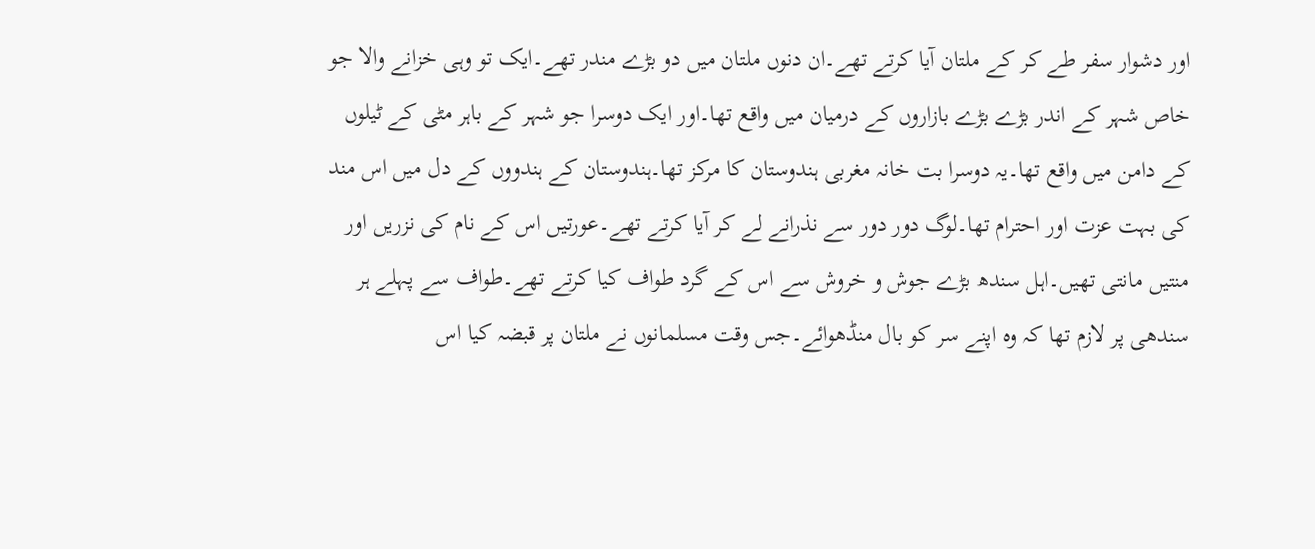اور دشوار سفر طے کر کے ملتان آیا کرتے تھے۔ان دنوں ملتان میں دو بڑے مندر تھے۔ایک تو وہی خزانے والا جو خاص شہر کے اندر بڑے بڑے بازاروں کے درمیان میں واقع تھا۔اور ایک دوسرا جو شہر کے باہر مٹی کے ٹیلوں کے دامن میں واقع تھا۔یہ دوسرا بت خانہ مغربی ہندوستان کا مرکز تھا۔ہندوستان کے ہندووں کے دل میں اس مند کی بہت عزت اور احترام تھا۔لوگ دور دور سے نذرانے لے کر آیا کرتے تھے۔عورتیں اس کے نام کی نزریں اور منتیں مانتی تھیں۔اہل سندھ بڑے جوش و خروش سے اس کے گرد طواف کیا کرتے تھے۔طواف سے پہلے ہر سندھی پر لازم تھا کہ وہ اپنے سر کو بال منڈھوائے۔جس وقت مسلمانوں نے ملتان پر قبضہ کیا اس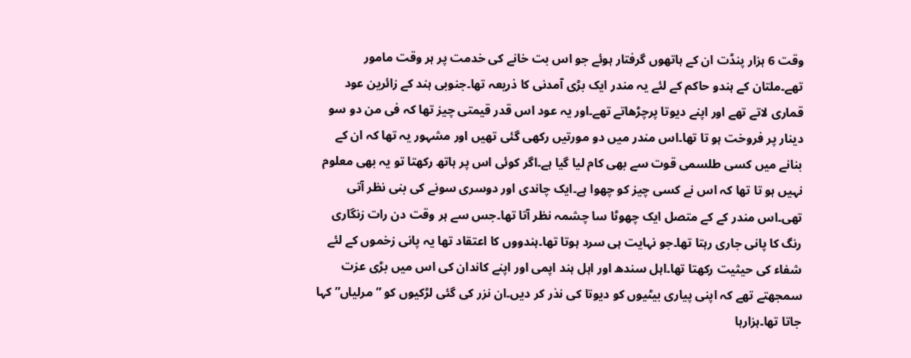وقت 6 ہزار پنڈت ان کے ہاتھوں گرفتار ہوئے جو اس بت خانے کی خدمت پر ہر وقت مامور تھے۔ملتان کے ہندو حاکم کے لئے یہ مندر ایک بڑی آمدنی کا ذریعہ تھا۔جنوبی ہند کے زائرین عود قماری لاتے تھے اور اپنے دیوتا پرچڑھاتے تھے۔اور یہ عود اس قدر قیمتی چیز تھا کہ فی من دو سو دینار پر فروخت ہو تا تھا۔اس مندر میں دو مورتیں رکھی گئی تھیں اور مشہور یہ تھا کہ ان کے بنانے میں کسی طلسمی قوت سے بھی کام لیا گیا ہے۔اگر کوئی اس پر ہاتھ رکھتا تو یہ بھی معلوم نہیں ہو تا تھا کہ اس نے کسی چیز کو چھوا ہے۔ایک چاندی اور دوسری سونے کی بنی نظر آتی تھی۔اس مندر کے کے متصل ایک چھوٹا سا چشمہ نظر آتا تھا۔جس سے ہر وقت دن رات زنگاری رنگ کا پانی جاری رہتا تھا۔جو نہایت ہی سرد ہوتا تھا۔ہندووں کا اعتقاد تھا یہ پانی زخموں کے لئے شفاء کی حیثیت رکھتا تھا۔اہل سندھ اور اہل ہند اپمی اور اپنے کاندان کی اس میں بڑی عزت سمجھتے تھے کہ اپنی پیاری بیٹیوں کو دیوتا کی نذر کر دیں۔ان نزر کی گئی لڑکیوں کو ” مرلیاں” کہا جاتا تھا۔ہزارہا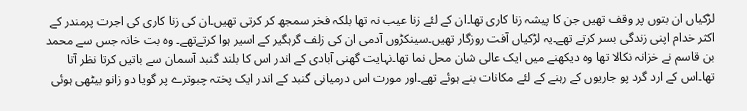لڑکیاں ان بتوں پر وقف تھیں جن کا پیشہ زنا کاری تھا۔ان کے لئے زنا عیب نہ تھا بلکہ فخر سمجھ کر کرتی تھیں۔ان کی زنا کاری کی اجرت پرمندر کے اکثر خدام اپنی زندگی بسر کرتے تھے۔یہ لڑکیاں آفت روزگار تھیں۔سینکڑوں آدمی ان کی زلف گرہگیر کے اسیر ہوا کرتےتھے۔ وہ بت خانہ جس سے محمد بن قاسم نے خزانہ نکالا تھا وہ دیکھنے میں ایک عالی شان محل نما تھا۔نہایت گھنی آبادی کے اندر اس کا بلند گنبد آسمان سے باتیں کرتا نظر آتا تھا۔اس کے ارد گرد پو جاریوں کے رہنے کے لئے مکانات بنے ہوئے تھے۔اور مورت اس درمیانی گنبد کے اندر ایک پختہ چبوترے پر گویا دو زانو بیٹھی ہوئی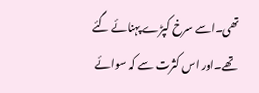تھی۔اسے سرخ کپڑے پہنائے گئے تھے۔اور اس کثرت سے کہ سوائے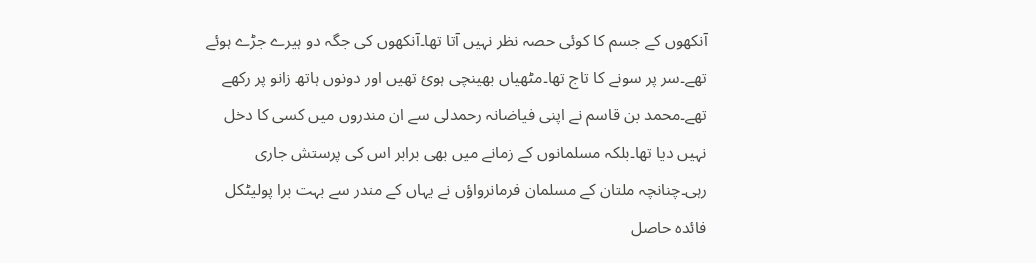آنکھوں کے جسم کا کوئی حصہ نظر نہیں آتا تھا۔آنکھوں کی جگہ دو ہیرے جڑے ہوئے تھے۔سر پر سونے کا تاج تھا۔مٹھیاں بھینچی ہوئ تھیں اور دونوں ہاتھ زانو پر رکھے تھے۔محمد بن قاسم نے اپنی فیاضانہ رحمدلی سے ان مندروں میں کسی کا دخل نہیں دیا تھا۔بلکہ مسلمانوں کے زمانے میں بھی برابر اس کی پرستش جاری رہی۔چنانچہ ملتان کے مسلمان فرمانرواؤں نے یہاں کے مندر سے بہت برا پولیٹکل فائدہ حاصل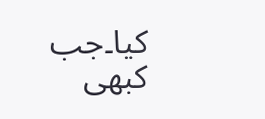کیا۔جب کبھی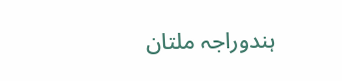ہندوراجہ ملتان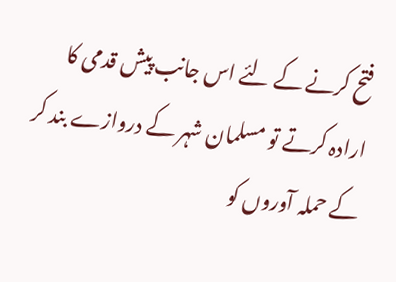فتح کرنے کے لئے اس جانب پیش قدمی کا ارادہ کرتے تو مسلمان شہر کے دروازے بند کر کے حملہ آوروں کو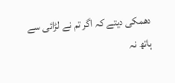دھمکی دیتے کہ اگر تم نے لڑائی سے ہاتھ نہ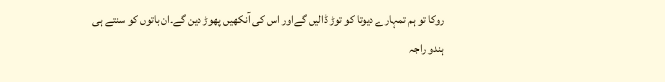روکا تو ہم تمہارے دیوتا کو توڑ ڈالیں گےاور اس کی آنکھیں پھوڑ دین گے۔ان باتوں کو سنتے ہی ہندو راجہ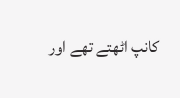کانپ اٹھتے تھے اور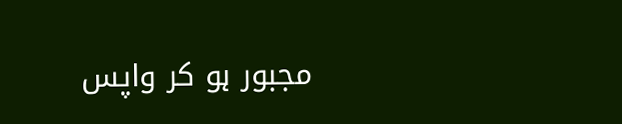مجبور ہو کر واپس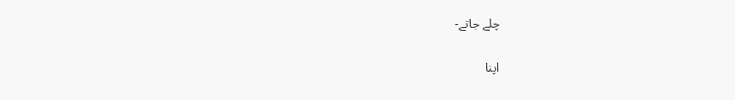چلے جاتے-

اپنا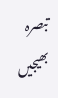تبصرہ بھیجیں